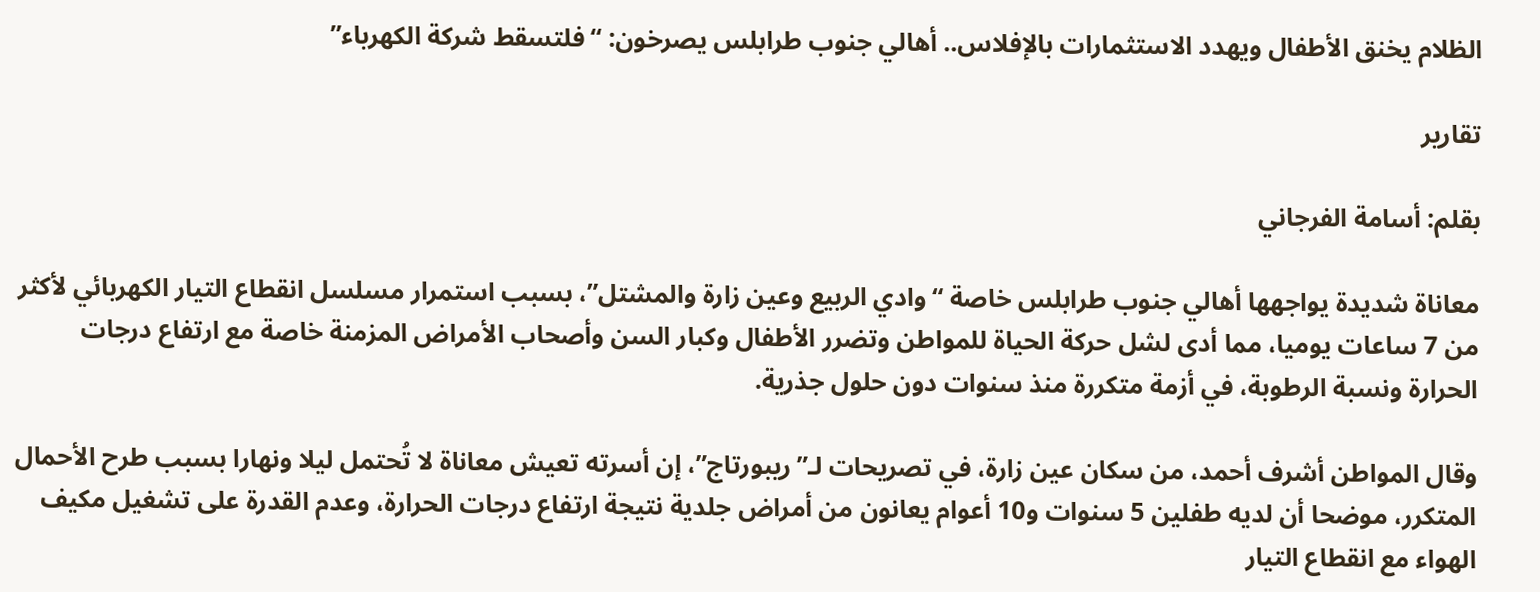الظلام يخنق الأطفال ويهدد الاستثمارات بالإفلاس.. أهالي جنوب طرابلس يصرخون: “فلتسقط شركة الكهرباء”

تقارير

بقلم: أسامة الفرجاني

معاناة شديدة يواجهها أهالي جنوب طرابلس خاصة “وادي الربيع وعين زارة والمشتل”، بسبب استمرار مسلسل انقطاع التيار الكهربائي لأكثر من 7 ساعات يوميا، مما أدى لشل حركة الحياة للمواطن وتضرر الأطفال وكبار السن وأصحاب الأمراض المزمنة خاصة مع ارتفاع درجات الحرارة ونسبة الرطوبة، في أزمة متكررة منذ سنوات دون حلول جذرية.

وقال المواطن أشرف أحمد، من سكان عين زارة، في تصريحات لـ”ريبورتاج”، إن أسرته تعيش معاناة لا تُحتمل ليلا ونهارا بسبب طرح الأحمال المتكرر، موضحا أن لديه طفلين 5 سنوات و10 أعوام يعانون من أمراض جلدية نتيجة ارتفاع درجات الحرارة، وعدم القدرة على تشغيل مكيف الهواء مع انقطاع التيار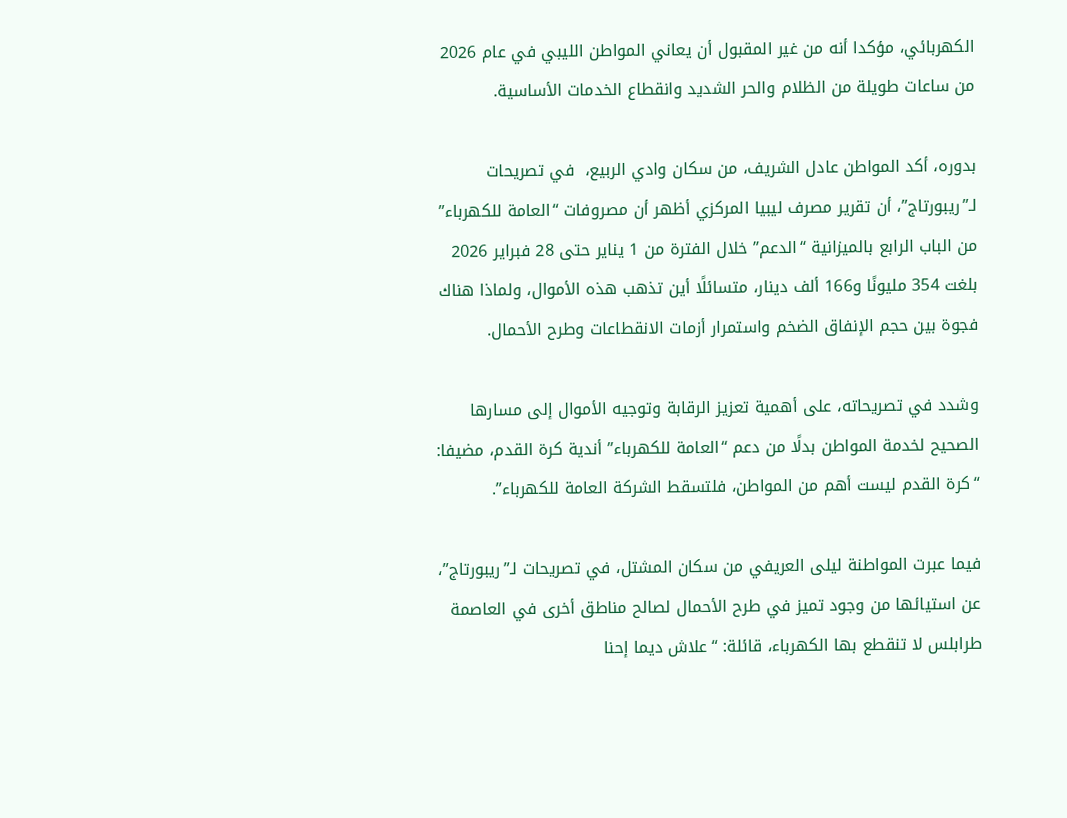الكهربائي، مؤكدا أنه من غير المقبول أن يعاني المواطن الليبي في عام 2026 من ساعات طويلة من الظلام والحر الشديد وانقطاع الخدمات الأساسية.

بدوره، أكد المواطن عادل الشريف، من سكان وادي الربيع،  في تصريحات لـ”ريبورتاج”، أن تقرير مصرف ليبيا المركزي أظهر أن مصروفات “العامة للكهرباء” من الباب الرابع بالميزانية “الدعم” خلال الفترة من 1 يناير حتى 28 فبراير 2026 بلغت 354 مليونًا و166 ألف دينار، متسائلًا أين تذهب هذه الأموال، ولماذا هناك فجوة بين حجم الإنفاق الضخم واستمرار أزمات الانقطاعات وطرح الأحمال.

وشدد في تصريحاته، على أهمية تعزيز الرقابة وتوجيه الأموال إلى مسارها الصحيح لخدمة المواطن بدلًا من دعم “العامة للكهرباء” أندية كرة القدم، مضيفا: “كرة القدم ليست أهم من المواطن، فلتسقط الشركة العامة للكهرباء”.

فيما عبرت المواطنة ليلى العريفي من سكان المشتل، في تصريحات لـ”ريبورتاج”، عن استيائها من وجود تميز في طرح الأحمال لصالح مناطق أخرى في العاصمة طرابلس لا تنقطع بها الكهرباء، قائلة: “علاش ديما إحنا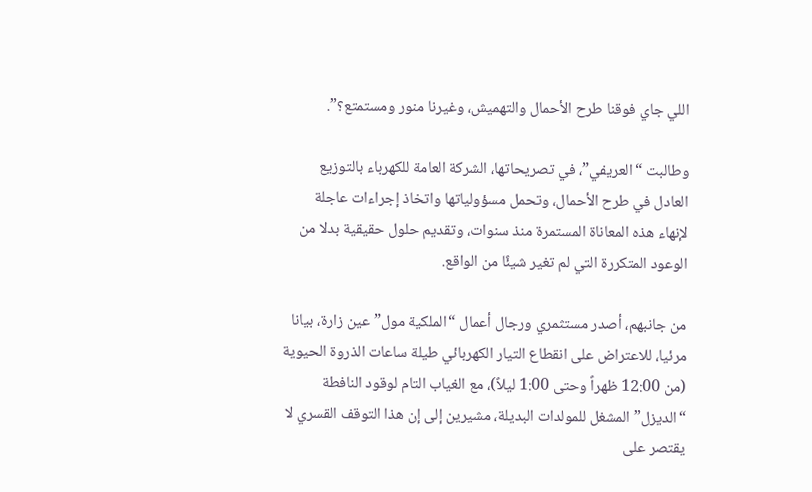اللي جاي فوقنا طرح الأحمال والتهميش، وغيرنا منور ومستمتع؟”.

وطالبت “العريفي”، في تصريحاتها، الشركة العامة للكهرباء بالتوزيع العادل في طرح الأحمال، وتحمل مسؤولياتها واتخاذ إجراءات عاجلة لإنهاء هذه المعاناة المستمرة منذ سنوات، وتقديم حلول حقيقية بدلا من الوعود المتكررة التي لم تغير شيئًا من الواقع.

من جانبهم، أصدر مستثمري ورجال أعمال “الملكية مول” عين زارة، بيانا مرئيا، للاعتراض على انقطاع التيار الكهربائي طيلة ساعات الذروة الحيوية (من 12:00 ظهراً وحتى 1:00 ليلاً)، مع الغياب التام لوقود النافطة “الديزل” المشغل للمولدات البديلة، مشيرين إلى إن هذا التوقف القسري لا يقتصر على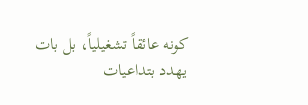كونه عائقاً تشغيلياً، بل بات يهدد بتداعيات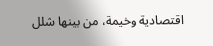اقتصادية وخيمة، من بينها شلل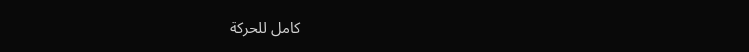كامل للحركة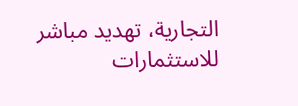التجارية، تهديد مباشر للاستثمارات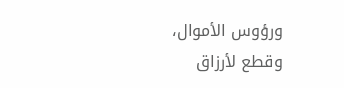ورؤوس الأموال، وقطع لأرزاق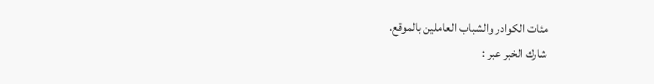مئات الكوادر والشباب العاملين بالموقع.
شارك الخبر عبر :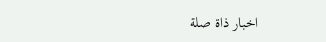اخبار ذاة صلة